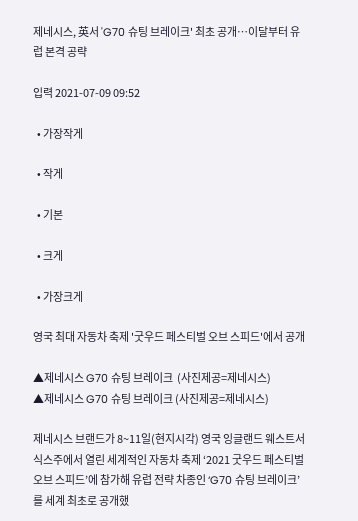제네시스, 英서 'G70 슈팅 브레이크' 최초 공개…이달부터 유럽 본격 공략

입력 2021-07-09 09:52

  • 가장작게

  • 작게

  • 기본

  • 크게

  • 가장크게

영국 최대 자동차 축제 '굿우드 페스티벌 오브 스피드'에서 공개

▲제네시스 G70 슈팅 브레이크  (사진제공=제네시스)
▲제네시스 G70 슈팅 브레이크 (사진제공=제네시스)

제네시스 브랜드가 8~11일(현지시각) 영국 잉글랜드 웨스트서식스주에서 열린 세계적인 자동차 축제 ‘2021 굿우드 페스티벌 오브 스피드’에 참가해 유럽 전략 차종인 ‘G70 슈팅 브레이크’를 세계 최초로 공개했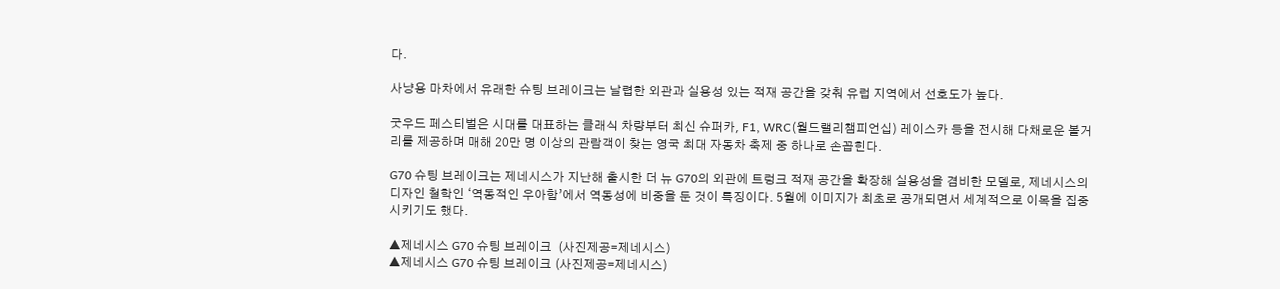다.

사냥용 마차에서 유래한 슈팅 브레이크는 날렵한 외관과 실용성 있는 적재 공간을 갖춰 유럽 지역에서 선호도가 높다.

굿우드 페스티벌은 시대를 대표하는 클래식 차량부터 최신 슈퍼카, F1, WRC(월드랠리챔피언십) 레이스카 등을 전시해 다채로운 볼거리를 제공하며 매해 20만 명 이상의 관람객이 찾는 영국 최대 자동차 축제 중 하나로 손꼽힌다.

G70 슈팅 브레이크는 제네시스가 지난해 출시한 더 뉴 G70의 외관에 트렁크 적재 공간을 확장해 실용성을 겸비한 모델로, 제네시스의 디자인 철학인 ‘역동적인 우아함’에서 역동성에 비중을 둔 것이 특징이다. 5월에 이미지가 최초로 공개되면서 세계적으로 이목을 집중시키기도 했다.

▲제네시스 G70 슈팅 브레이크  (사진제공=제네시스)
▲제네시스 G70 슈팅 브레이크 (사진제공=제네시스)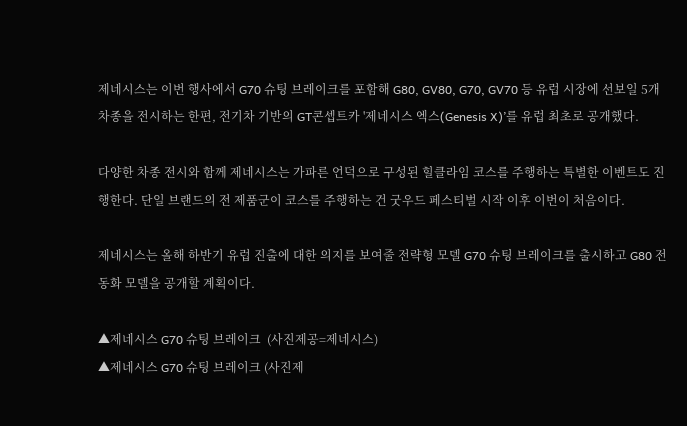제네시스는 이번 행사에서 G70 슈팅 브레이크를 포함해 G80, GV80, G70, GV70 등 유럽 시장에 선보일 5개 차종을 전시하는 한편, 전기차 기반의 GT콘셉트카 '제네시스 엑스(Genesis X)’를 유럽 최초로 공개했다.

다양한 차종 전시와 함께 제네시스는 가파른 언덕으로 구성된 힐클라임 코스를 주행하는 특별한 이벤트도 진행한다. 단일 브랜드의 전 제품군이 코스를 주행하는 건 굿우드 페스티벌 시작 이후 이번이 처음이다.

제네시스는 올해 하반기 유럽 진출에 대한 의지를 보여줄 전략형 모델 G70 슈팅 브레이크를 출시하고 G80 전동화 모델을 공개할 계획이다.

▲제네시스 G70 슈팅 브레이크  (사진제공=제네시스)
▲제네시스 G70 슈팅 브레이크 (사진제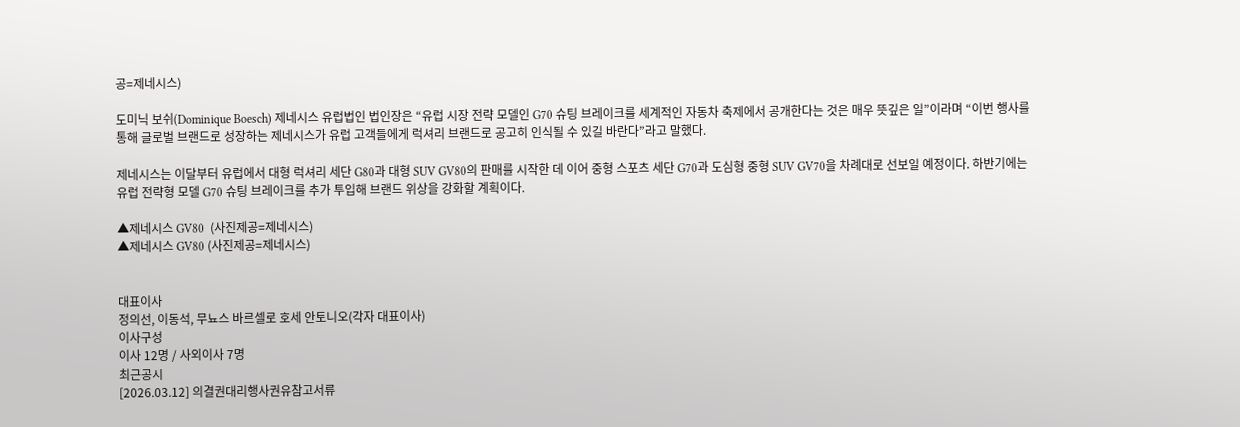공=제네시스)

도미닉 보쉬(Dominique Boesch) 제네시스 유럽법인 법인장은 “유럽 시장 전략 모델인 G70 슈팅 브레이크를 세계적인 자동차 축제에서 공개한다는 것은 매우 뜻깊은 일”이라며 “이번 행사를 통해 글로벌 브랜드로 성장하는 제네시스가 유럽 고객들에게 럭셔리 브랜드로 공고히 인식될 수 있길 바란다”라고 말했다.

제네시스는 이달부터 유럽에서 대형 럭셔리 세단 G80과 대형 SUV GV80의 판매를 시작한 데 이어 중형 스포츠 세단 G70과 도심형 중형 SUV GV70을 차례대로 선보일 예정이다. 하반기에는 유럽 전략형 모델 G70 슈팅 브레이크를 추가 투입해 브랜드 위상을 강화할 계획이다.

▲제네시스 GV80  (사진제공=제네시스)
▲제네시스 GV80 (사진제공=제네시스)


대표이사
정의선, 이동석, 무뇨스 바르셀로 호세 안토니오(각자 대표이사)
이사구성
이사 12명 / 사외이사 7명
최근공시
[2026.03.12] 의결권대리행사권유참고서류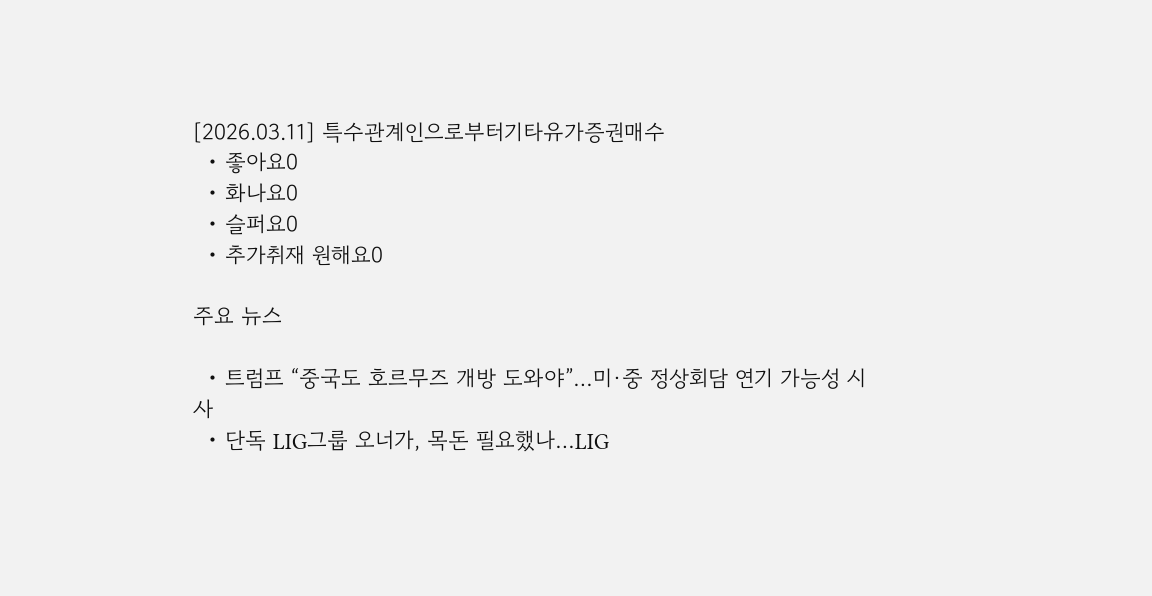[2026.03.11] 특수관계인으로부터기타유가증권매수
  • 좋아요0
  • 화나요0
  • 슬퍼요0
  • 추가취재 원해요0

주요 뉴스

  • 트럼프 “중국도 호르무즈 개방 도와야”…미·중 정상회담 연기 가능성 시사
  • 단독 LIG그룹 오너가, 목돈 필요했나…LIG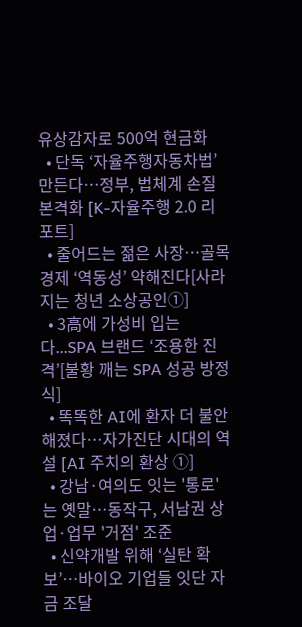유상감자로 500억 현금화
  • 단독 ‘자율주행자동차법’ 만든다…정부, 법체계 손질 본격화 [K-자율주행 2.0 리포트]
  • 줄어드는 젊은 사장…골목경제 ‘역동성’ 약해진다[사라지는 청년 소상공인①]
  • 3高에 가성비 입는다...SPA 브랜드 ‘조용한 진격’[불황 깨는 SPA 성공 방정식]
  • 똑똑한 AI에 환자 더 불안해졌다…자가진단 시대의 역설 [AI 주치의 환상 ①]
  • 강남·여의도 잇는 '통로'는 옛말⋯동작구, 서남권 상업·업무 '거점' 조준
  • 신약개발 위해 ‘실탄 확보’…바이오 기업들 잇단 자금 조달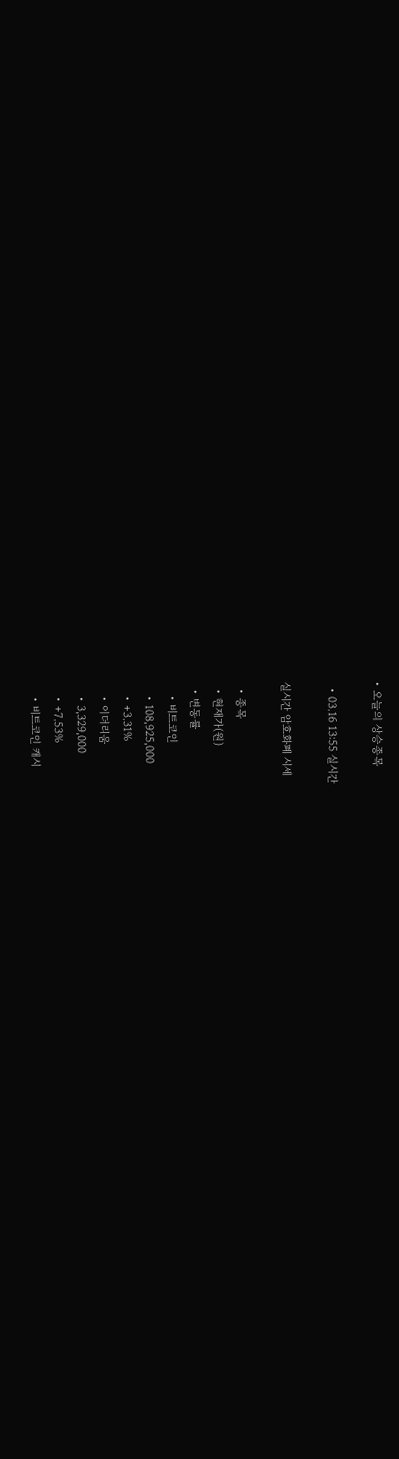• 오늘의 상승종목

  • 03.16 13:55 실시간

실시간 암호화폐 시세

  • 종목
  • 현재가(원)
  • 변동률
    • 비트코인
    • 108,925,000
    • +3.31%
    • 이더리움
    • 3,329,000
    • +7.53%
    • 비트코인 캐시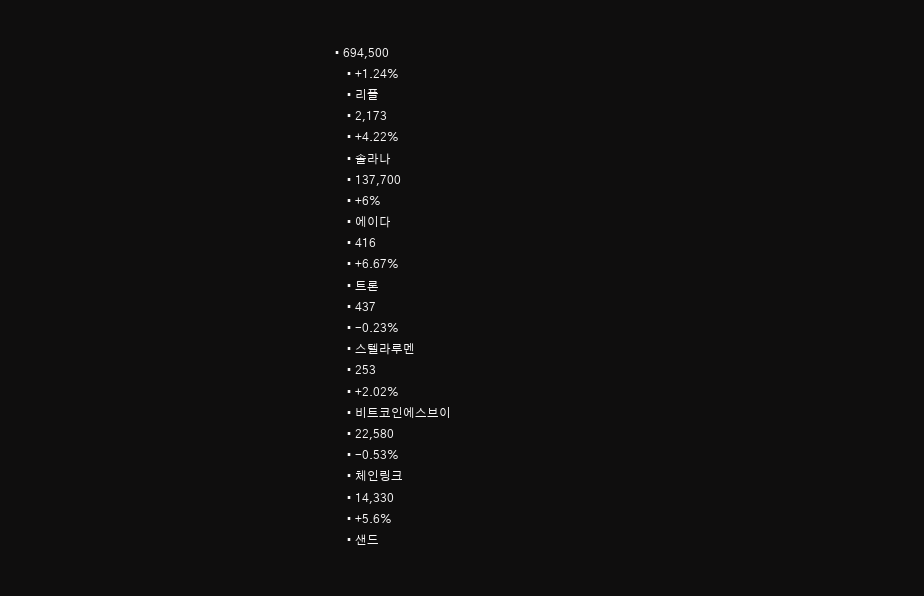• 694,500
    • +1.24%
    • 리플
    • 2,173
    • +4.22%
    • 솔라나
    • 137,700
    • +6%
    • 에이다
    • 416
    • +6.67%
    • 트론
    • 437
    • -0.23%
    • 스텔라루멘
    • 253
    • +2.02%
    • 비트코인에스브이
    • 22,580
    • -0.53%
    • 체인링크
    • 14,330
    • +5.6%
    • 샌드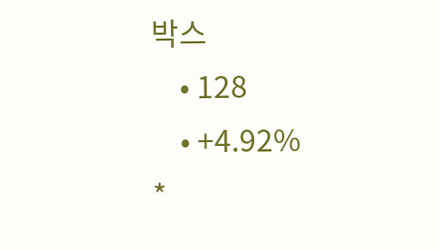박스
    • 128
    • +4.92%
*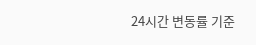24시간 변동률 기준